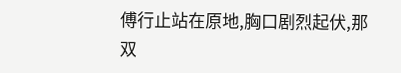傅行止站在原地,胸口剧烈起伏,那双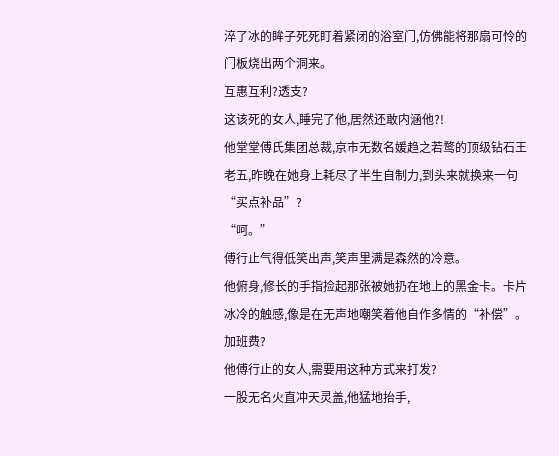淬了冰的眸子死死盯着紧闭的浴室门,仿佛能将那扇可怜的门板烧出两个洞来。
互惠互利?透支?
这该死的女人,睡完了他,居然还敢内涵他?!
他堂堂傅氏集团总裁,京市无数名媛趋之若鹜的顶级钻石王老五,昨晚在她身上耗尽了半生自制力,到头来就换来一句“买点补品”?
“呵。”
傅行止气得低笑出声,笑声里满是森然的冷意。
他俯身,修长的手指捡起那张被她扔在地上的黑金卡。卡片冰冷的触感,像是在无声地嘲笑着他自作多情的“补偿”。
加班费?
他傅行止的女人,需要用这种方式来打发?
一股无名火直冲天灵盖,他猛地抬手,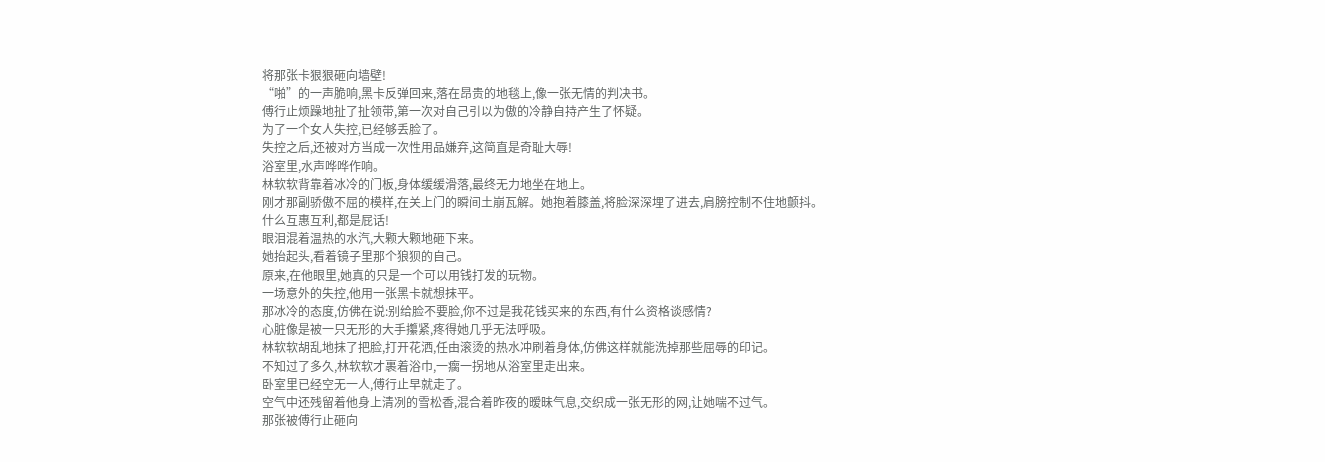将那张卡狠狠砸向墙壁!
“啪”的一声脆响,黑卡反弹回来,落在昂贵的地毯上,像一张无情的判决书。
傅行止烦躁地扯了扯领带,第一次对自己引以为傲的冷静自持产生了怀疑。
为了一个女人失控,已经够丢脸了。
失控之后,还被对方当成一次性用品嫌弃,这简直是奇耻大辱!
浴室里,水声哗哗作响。
林软软背靠着冰冷的门板,身体缓缓滑落,最终无力地坐在地上。
刚才那副骄傲不屈的模样,在关上门的瞬间土崩瓦解。她抱着膝盖,将脸深深埋了进去,肩膀控制不住地颤抖。
什么互惠互利,都是屁话!
眼泪混着温热的水汽,大颗大颗地砸下来。
她抬起头,看着镜子里那个狼狈的自己。
原来,在他眼里,她真的只是一个可以用钱打发的玩物。
一场意外的失控,他用一张黑卡就想抹平。
那冰冷的态度,仿佛在说:别给脸不要脸,你不过是我花钱买来的东西,有什么资格谈感情?
心脏像是被一只无形的大手攥紧,疼得她几乎无法呼吸。
林软软胡乱地抹了把脸,打开花洒,任由滚烫的热水冲刷着身体,仿佛这样就能洗掉那些屈辱的印记。
不知过了多久,林软软才裹着浴巾,一瘸一拐地从浴室里走出来。
卧室里已经空无一人,傅行止早就走了。
空气中还残留着他身上清冽的雪松香,混合着昨夜的暧昧气息,交织成一张无形的网,让她喘不过气。
那张被傅行止砸向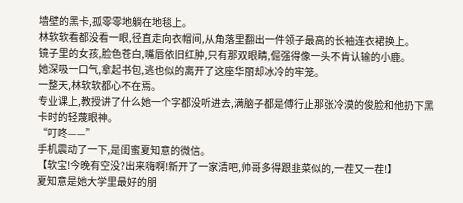墙壁的黑卡,孤零零地躺在地毯上。
林软软看都没看一眼,径直走向衣帽间,从角落里翻出一件领子最高的长袖连衣裙换上。
镜子里的女孩,脸色苍白,嘴唇依旧红肿,只有那双眼睛,倔强得像一头不肯认输的小鹿。
她深吸一口气,拿起书包,逃也似的离开了这座华丽却冰冷的牢笼。
一整天,林软软都心不在焉。
专业课上,教授讲了什么她一个字都没听进去,满脑子都是傅行止那张冷漠的俊脸和他扔下黑卡时的轻蔑眼神。
“叮咚——”
手机震动了一下,是闺蜜夏知意的微信。
【软宝!今晚有空没?出来嗨啊!新开了一家清吧,帅哥多得跟韭菜似的,一茬又一茬!】
夏知意是她大学里最好的朋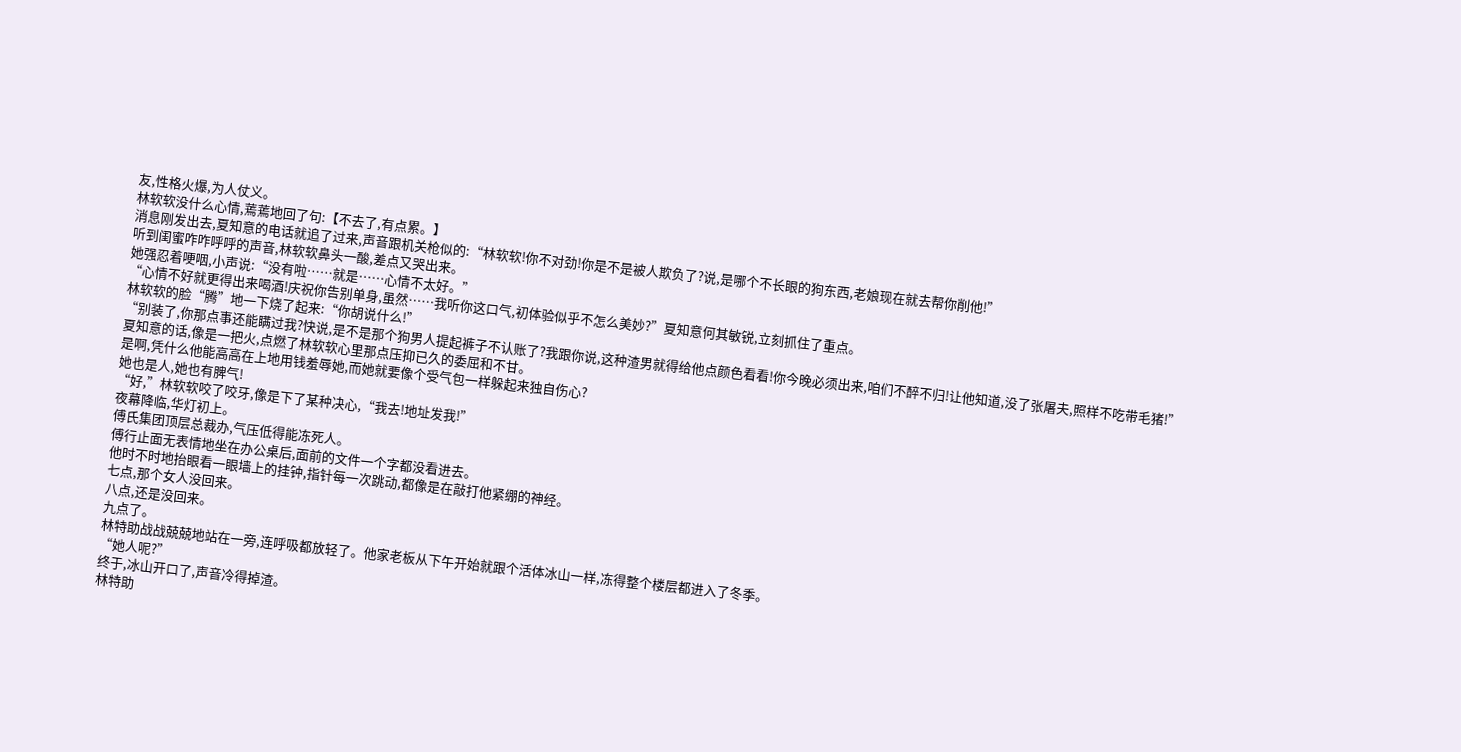友,性格火爆,为人仗义。
林软软没什么心情,蔫蔫地回了句:【不去了,有点累。】
消息刚发出去,夏知意的电话就追了过来,声音跟机关枪似的:“林软软!你不对劲!你是不是被人欺负了?说,是哪个不长眼的狗东西,老娘现在就去帮你削他!”
听到闺蜜咋咋呼呼的声音,林软软鼻头一酸,差点又哭出来。
她强忍着哽咽,小声说:“没有啦……就是……心情不太好。”
“心情不好就更得出来喝酒!庆祝你告别单身,虽然……我听你这口气,初体验似乎不怎么美妙?”夏知意何其敏锐,立刻抓住了重点。
林软软的脸“腾”地一下烧了起来:“你胡说什么!”
“别装了,你那点事还能瞒过我?快说,是不是那个狗男人提起裤子不认账了?我跟你说,这种渣男就得给他点颜色看看!你今晚必须出来,咱们不醉不归!让他知道,没了张屠夫,照样不吃带毛猪!”
夏知意的话,像是一把火,点燃了林软软心里那点压抑已久的委屈和不甘。
是啊,凭什么他能高高在上地用钱羞辱她,而她就要像个受气包一样躲起来独自伤心?
她也是人,她也有脾气!
“好,”林软软咬了咬牙,像是下了某种决心,“我去!地址发我!”
夜幕降临,华灯初上。
傅氏集团顶层总裁办,气压低得能冻死人。
傅行止面无表情地坐在办公桌后,面前的文件一个字都没看进去。
他时不时地抬眼看一眼墙上的挂钟,指针每一次跳动,都像是在敲打他紧绷的神经。
七点,那个女人没回来。
八点,还是没回来。
九点了。
林特助战战兢兢地站在一旁,连呼吸都放轻了。他家老板从下午开始就跟个活体冰山一样,冻得整个楼层都进入了冬季。
“她人呢?”
终于,冰山开口了,声音冷得掉渣。
林特助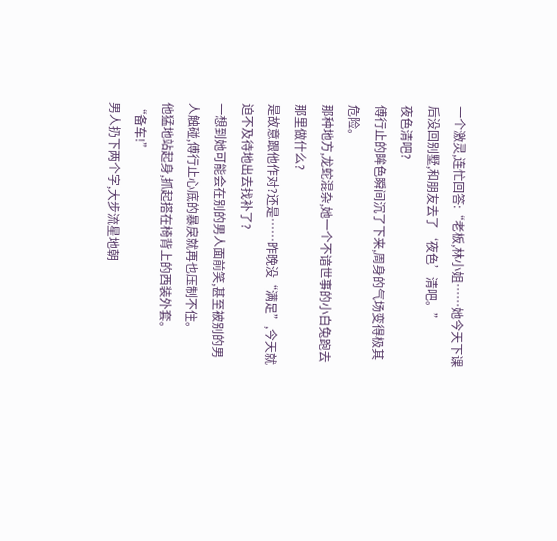一个激灵,连忙回答:“老板,林小姐……她今天下课后没回别墅,和朋友去了‘夜色’清吧。”
夜色清吧?
傅行止的眸色瞬间沉了下来,周身的气场变得极其危险。
那种地方,龙蛇混杂,她一个不谙世事的小白兔跑去那里做什么?
是故意跟他作对?还是……昨晚没“满足”,今天就迫不及待地出去找补了?
一想到她可能会在别的男人面前笑,甚至被别的男人触碰,傅行止心底的暴戾就再也压制不住。
他猛地站起身,抓起搭在椅背上的西装外套。
“备车!”
男人扔下两个字,大步流星地朝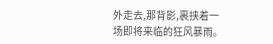外走去,那背影,裹挟着一场即将来临的狂风暴雨。